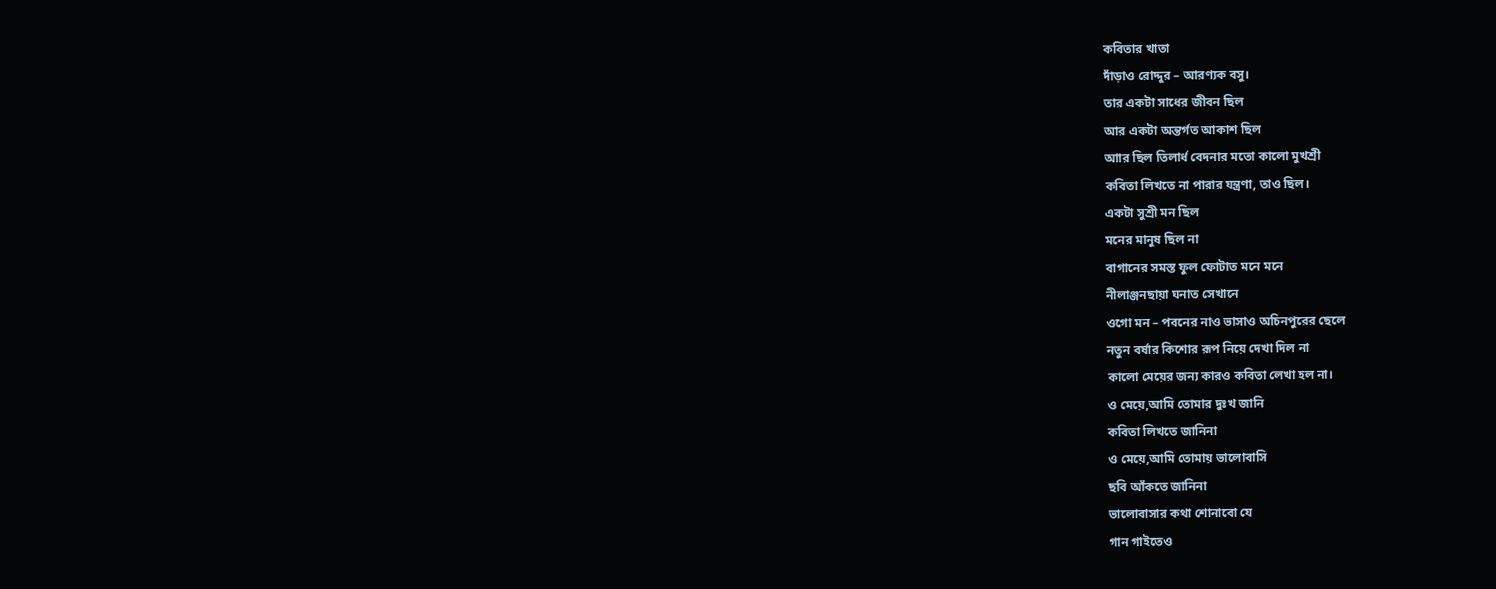কবিতার খাতা
দাঁড়াও রোদ্দুর – আরণ্যক বসু।
তার একটা সাধের জীবন ছিল
আর একটা অন্তর্গত আকাশ ছিল
আার ছিল তিলার্ধ বেদনার মতো কালো মুখশ্রী
কবিতা লিখতে না পারার যন্ত্রণা, তাও ছিল।
একটা সুশ্রী মন ছিল
মনের মানুষ ছিল না
বাগানের সমস্ত ফুল ফোটাত মনে মনে
নীলাঞ্জনছায়া ঘনাত সেখানে
ওগো মন – পবনের নাও ভাসাও অচিনপুরের ছেলে
নতুন বর্ষার কিশোর রূপ নিয়ে দেখা দিল না
কালো মেয়ের জন্য কারও কবিতা লেখা হল না।
ও মেয়ে,আমি তোমার দুঃখ জানি
কবিতা লিখতে জানিনা
ও মেয়ে,আমি তোমায় ভালোবাসি
ছবি আঁকতে জানিনা
ভালোবাসার কথা শোনাবো যে
গান গাইতেও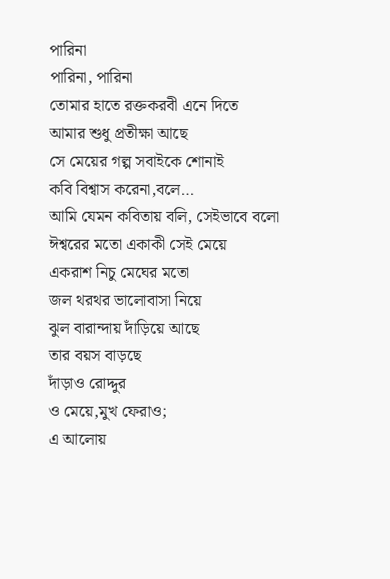পারিনা
পারিনা, পারিনা
তোমার হাতে রক্তকরবী এনে দিতে
আমার শুধু প্রতীক্ষা আছে
সে মেয়ের গল্প সবাইকে শোনাই
কবি বিশ্বাস করেনা,বলে…
আমি যেমন কবিতায় বলি, সেইভাবে বলো
ঈশ্বরের মতো একাকী সেই মেয়ে
একরাশ নিচু মেঘের মতো
জল থরথর ভালোবাসা নিয়ে
ঝুল বারান্দায় দাঁড়িয়ে আছে
তার বয়স বাড়ছে
দাঁড়াও রোদ্দুর
ও মেয়ে,মুখ ফেরাও;
এ আলোয়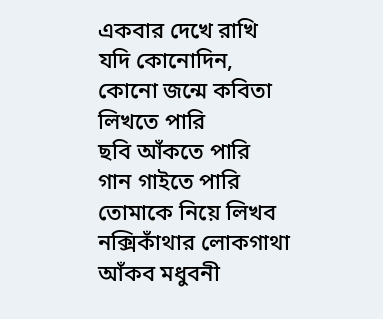একবার দেখে রাখি
যদি কোনোদিন, কোনো জন্মে কবিতা লিখতে পারি
ছবি আঁকতে পারি
গান গাইতে পারি
তোমাকে নিয়ে লিখব নক্সিকাঁথার লোকগাথা
আঁকব মধুবনী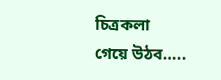চিত্রকলা
গেয়ে উঠব…..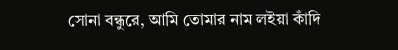সোনা বন্ধুরে, আমি তোমার নাম লইয়া কাঁদি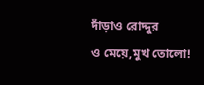দাঁড়াও রোদ্দুর
ও মেয়ে,মুখ তোলো!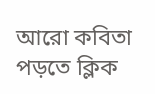আরো কবিতা পড়তে ক্লিক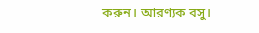করুন। আরণ্যক বসু।